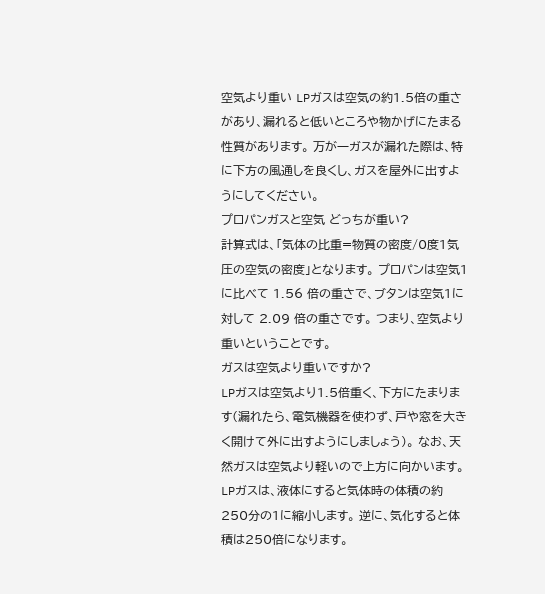空気より重い LPガスは空気の約1.5倍の重さがあり、漏れると低いところや物かげにたまる性質があります。 万が一ガスが漏れた際は、特に下方の風通しを良くし、ガスを屋外に出すようにしてください。
プロパンガスと空気 どっちが重い?
計算式は、「気体の比重=物質の密度/0度1気圧の空気の密度」となります。 プロパンは空気1に比べて 1.56 倍の重さで、ブタンは空気1に対して 2.09 倍の重さです。 つまり、空気より重いということです。
ガスは空気より重いですか?
LPガスは空気より1.5倍重く、下方にたまります(漏れたら、電気機器を使わず、戸や窓を大きく開けて外に出すようにしましょう)。 なお、天然ガスは空気より軽いので上方に向かいます。 LPガスは、液体にすると気体時の体積の約250分の1に縮小します。 逆に、気化すると体積は250倍になります。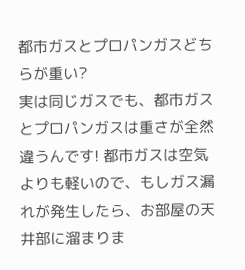都市ガスとプロパンガスどちらが重い?
実は同じガスでも、都市ガスとプロパンガスは重さが全然違うんです! 都市ガスは空気よりも軽いので、もしガス漏れが発生したら、お部屋の天井部に溜まりま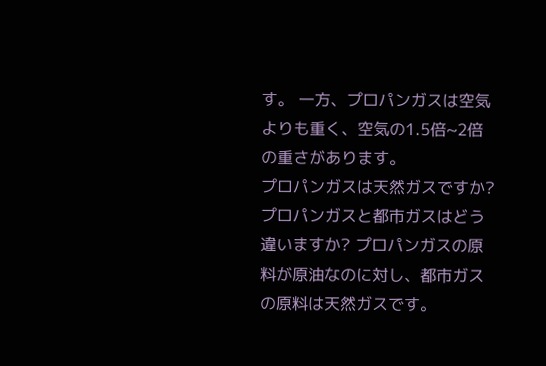す。 一方、プロパンガスは空気よりも重く、空気の1.5倍~2倍の重さがあります。
プロパンガスは天然ガスですか?
プロパンガスと都市ガスはどう違いますか? プロパンガスの原料が原油なのに対し、都市ガスの原料は天然ガスです。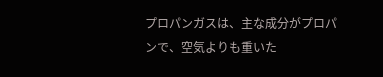プロパンガスは、主な成分がプロパンで、空気よりも重いた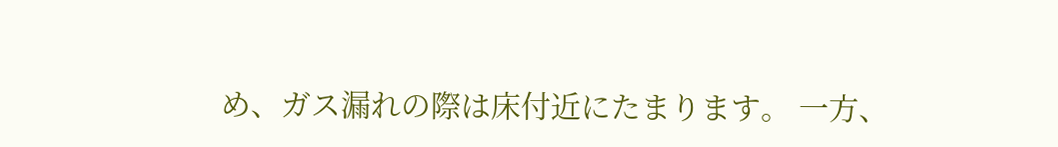め、ガス漏れの際は床付近にたまります。 一方、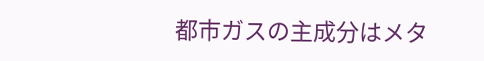都市ガスの主成分はメタ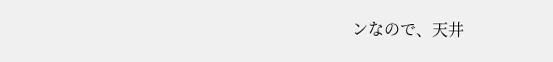ンなので、天井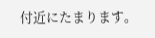付近にたまります。